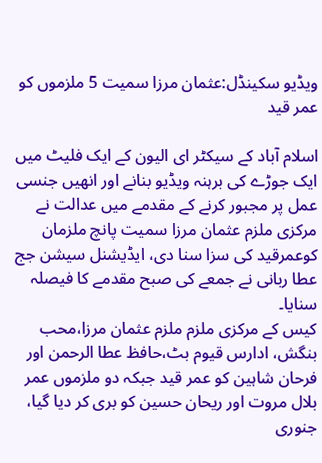ویڈیو سکینڈل:عثمان مرزا سمیت 5 ملزموں کو عمر قید

اسلام آباد کے سیکٹر ای الیون کے ایک فلیٹ میں ایک جوڑے کی برہنہ ویڈیو بنانے اور انھیں جنسی عمل پر مجبور کرنے کے مقدمے میں عدالت نے مرکزی ملزم عثمان مرزا سمیت پانچ ملزمان کوعمرقید کی سزا سنا دی، ایڈیشنل سیشن جج عطا ربانی نے جمعے کی صبح مقدمے کا فیصلہ سنایا۔
کیس کے مرکزی ملزم ملزم عثمان مرزا،محب بنگش، ادارس قیوم بٹ،حافظ عطا الرحمن اور فرحان شاہین کو عمر قید جبکہ دو ملزموں عمر بلال مروت اور ریحان حسین کو بری کر دیا گیا، جنوری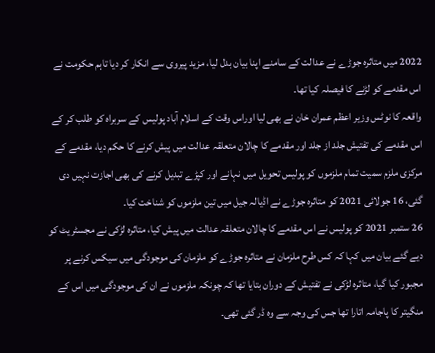2022 میں متاثرہ جوڑے نے عدالت کے سامنے اپنا بیان بدل لیا، مزید پیروی سے انکار کر دیا تاہم حکومت نے اس مقدمے کو لڑنے کا فیصلہ کیا تھا۔
واقعہ کا نوٹس وزیر اعظم عمران خان نے بھی لیا اوراس وقت کے اسلام آباد پولیس کے سربراہ کو طلب کر کے اس مقدمے کی تفتیش جلد از جلد اور مقدمے کا چالان متعلقہ عدالت میں پیش کرنے کا حکم دیا، مقدمے کے مرکزی ملزم سمیت تمام ملزموں کو پولیس تحویل میں نہانے اور کپڑے تبدیل کرنے کی بھی اجازت نہیں دی گئی، 16 جولائی 2021 کو متاثرہ جوڑے نے اڈیالہ جیل میں تین ملزموں کو شناخت کیا۔
26 ستمبر 2021 کو پولیس نے اس مقدمے کا چالان متعلقہ عدالت میں پیش کیا، متاثرہ لڑکی نے مجسٹریٹ کو دیے گئے بیان میں کہا کہ کس طرح ملزمان نے متاثرہ جوڑے کو ملزمان کی موجودگی میں سیکس کرنے پر مجبور کیا گیا، متاثرہ لڑکی نے تفتیش کے دوران بتایا تھا کہ چونکہ ملزموں نے ان کی موجودگی میں اس کے منگیتر کا پاجامہ اتارا تھا جس کی وجہ سے وہ ڈر گئی تھی۔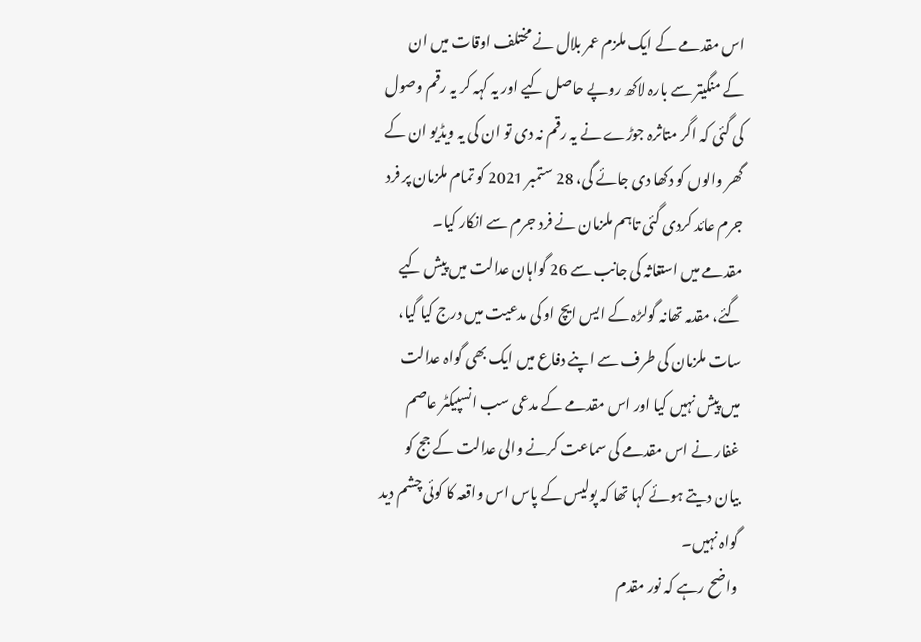اس مقدمے کے ایک ملزم عمر بلال نے مختلف اوقات میں ان کے منگیتر سے بارہ لاکھ روپے حاصل کیے اور یہ کہہ کر یہ رقم وصول کی گئی کہ اگر متاثرہ جوڑے نے یہ رقم نہ دی تو ان کی یہ ویڈیو ان کے گھر والوں کو دکھا دی جائے گی، 28 ستمبر 2021 کو تمام ملزمان پر فرد جرم عائد کردی گئی تاہم ملزمان نے فرد جرم سے انکار کیا۔
مقدمے میں استغاثہ کی جانب سے 26 گواہان عدالت میں پیش کیے گئے، مقدمہ تھانہ گولڑہ کے ایس ایچ او کی مدعیت میں درج کیا گیا، سات ملزمان کی طرف سے اپنے دفاع میں ایک بھی گواہ عدالت میں پیش نہیں کیا اور اس مقدمے کے مدعی سب انسپیکٹر عاصم غفار نے اس مقدمے کی سماعت کرنے والی عدالت کے جج کو بیان دیتے ہوئے کہا تھا کہ پولیس کے پاس اس واقعہ کا کوئی چشم دید گواہ نہیں۔
واضح رہے کہ نور مقدم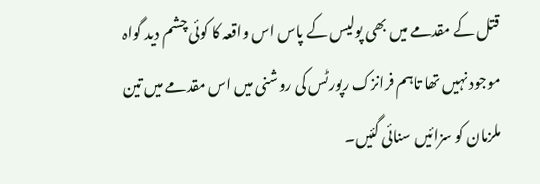قتل کے مقدمے میں بھی پولیس کے پاس اس واقعہ کا کوئی چشم دید گواہ موجود نہیں تھا تاہم فرانزک رپورٹس کی روشنی میں اس مقدمے میں تین ملزمان کو سزائیں سنائی گئیں۔